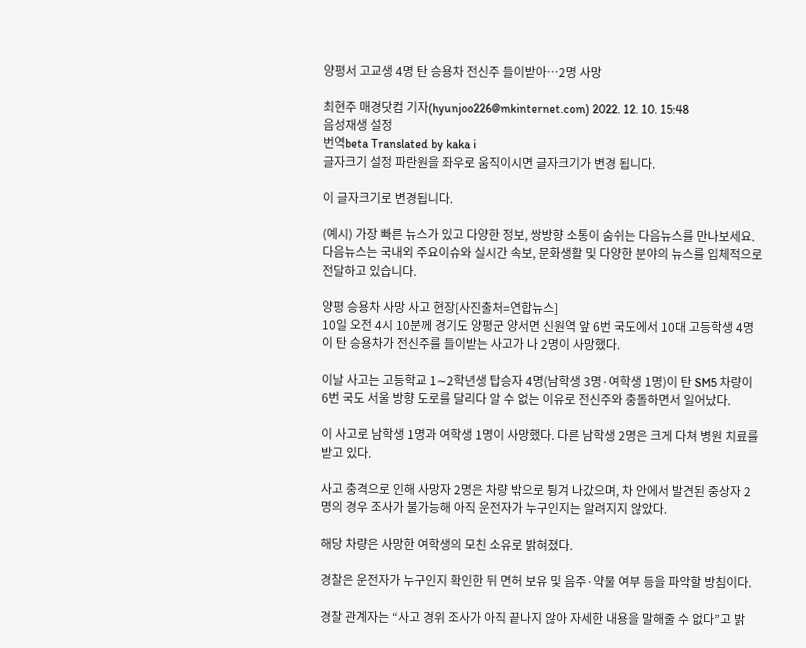양평서 고교생 4명 탄 승용차 전신주 들이받아…2명 사망

최현주 매경닷컴 기자(hyunjoo226@mkinternet.com) 2022. 12. 10. 15:48
음성재생 설정
번역beta Translated by kaka i
글자크기 설정 파란원을 좌우로 움직이시면 글자크기가 변경 됩니다.

이 글자크기로 변경됩니다.

(예시) 가장 빠른 뉴스가 있고 다양한 정보, 쌍방향 소통이 숨쉬는 다음뉴스를 만나보세요. 다음뉴스는 국내외 주요이슈와 실시간 속보, 문화생활 및 다양한 분야의 뉴스를 입체적으로 전달하고 있습니다.

양평 승용차 사망 사고 현장[사진출처=연합뉴스]
10일 오전 4시 10분께 경기도 양평군 양서면 신원역 앞 6번 국도에서 10대 고등학생 4명이 탄 승용차가 전신주를 들이받는 사고가 나 2명이 사망했다.

이날 사고는 고등학교 1∼2학년생 탑승자 4명(남학생 3명·여학생 1명)이 탄 SM5 차량이 6번 국도 서울 방향 도로를 달리다 알 수 없는 이유로 전신주와 충돌하면서 일어났다.

이 사고로 남학생 1명과 여학생 1명이 사망했다. 다른 남학생 2명은 크게 다쳐 병원 치료를 받고 있다.

사고 충격으로 인해 사망자 2명은 차량 밖으로 튕겨 나갔으며, 차 안에서 발견된 중상자 2명의 경우 조사가 불가능해 아직 운전자가 누구인지는 알려지지 않았다.

해당 차량은 사망한 여학생의 모친 소유로 밝혀졌다.

경찰은 운전자가 누구인지 확인한 뒤 면허 보유 및 음주·약물 여부 등을 파악할 방침이다.

경찰 관계자는 “사고 경위 조사가 아직 끝나지 않아 자세한 내용을 말해줄 수 없다”고 밝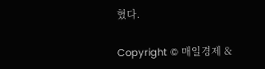혔다.

Copyright © 매일경제 &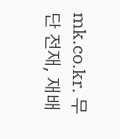mk.co.kr. 무단 전재, 재배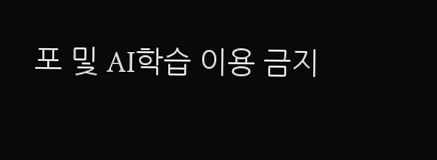포 및 AI학습 이용 금지